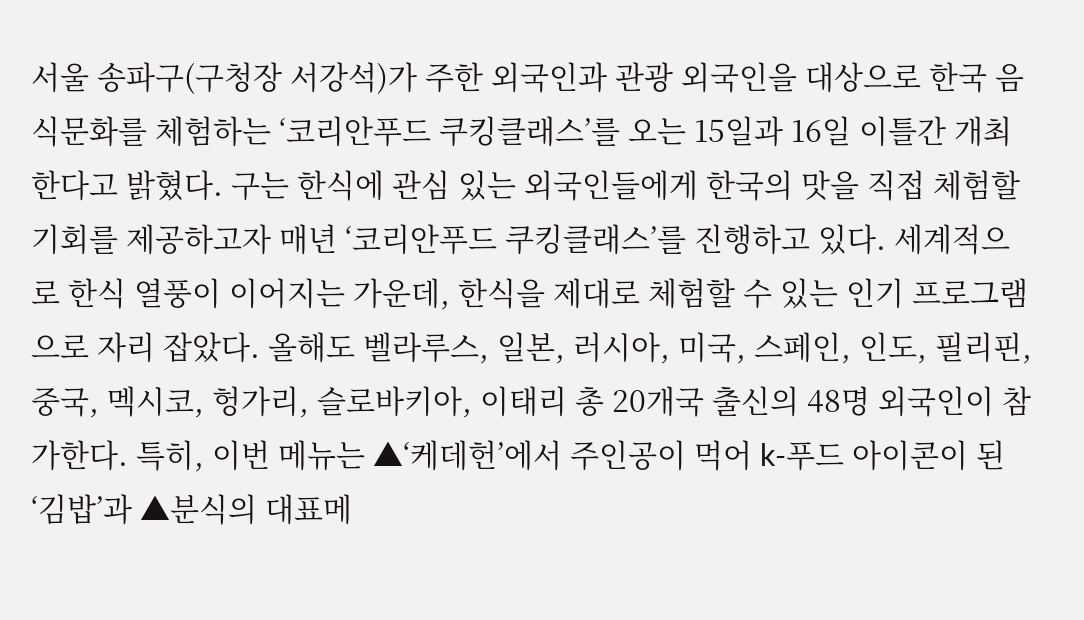서울 송파구(구청장 서강석)가 주한 외국인과 관광 외국인을 대상으로 한국 음식문화를 체험하는 ‘코리안푸드 쿠킹클래스’를 오는 15일과 16일 이틀간 개최한다고 밝혔다. 구는 한식에 관심 있는 외국인들에게 한국의 맛을 직접 체험할 기회를 제공하고자 매년 ‘코리안푸드 쿠킹클래스’를 진행하고 있다. 세계적으로 한식 열풍이 이어지는 가운데, 한식을 제대로 체험할 수 있는 인기 프로그램으로 자리 잡았다. 올해도 벨라루스, 일본, 러시아, 미국, 스페인, 인도, 필리핀, 중국, 멕시코, 헝가리, 슬로바키아, 이태리 총 20개국 출신의 48명 외국인이 참가한다. 특히, 이번 메뉴는 ▲‘케데헌’에서 주인공이 먹어 k-푸드 아이콘이 된 ‘김밥’과 ▲분식의 대표메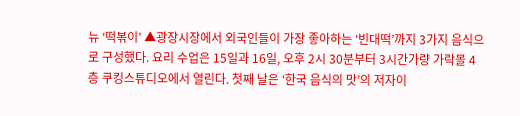뉴 ‘떡볶이’ ▲광장시장에서 외국인들이 가장 좋아하는 ‘빈대떡’까지 3가지 음식으로 구성했다. 요리 수업은 15일과 16일, 오후 2시 30분부터 3시간가량 가락몰 4층 쿠킹스튜디오에서 열린다. 첫째 날은 ‘한국 음식의 맛’의 저자이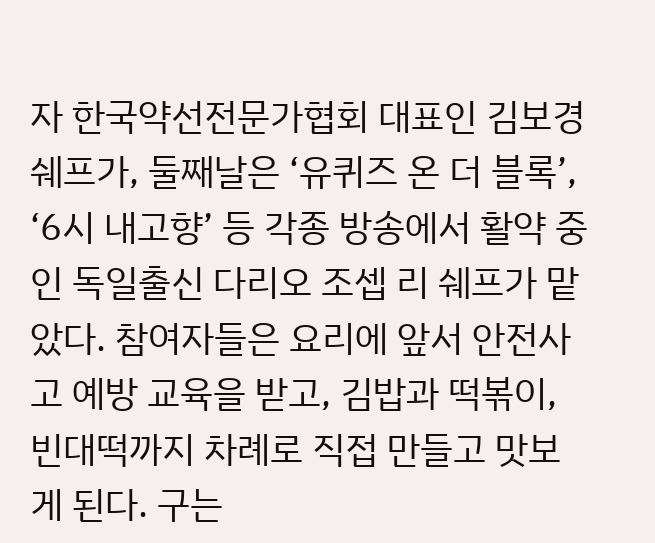자 한국약선전문가협회 대표인 김보경 쉐프가, 둘째날은 ‘유퀴즈 온 더 블록’, ‘6시 내고향’ 등 각종 방송에서 활약 중인 독일출신 다리오 조셉 리 쉐프가 맡았다. 참여자들은 요리에 앞서 안전사고 예방 교육을 받고, 김밥과 떡볶이, 빈대떡까지 차례로 직접 만들고 맛보게 된다. 구는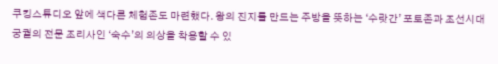쿠킹스튜디오 앞에 색다른 체험존도 마련했다. 왕의 진지를 만드는 주방을 뜻하는 ‘수랏간’ 포토존과 조선시대 궁궐의 전문 조리사인 ‘숙수’의 의상을 착용할 수 있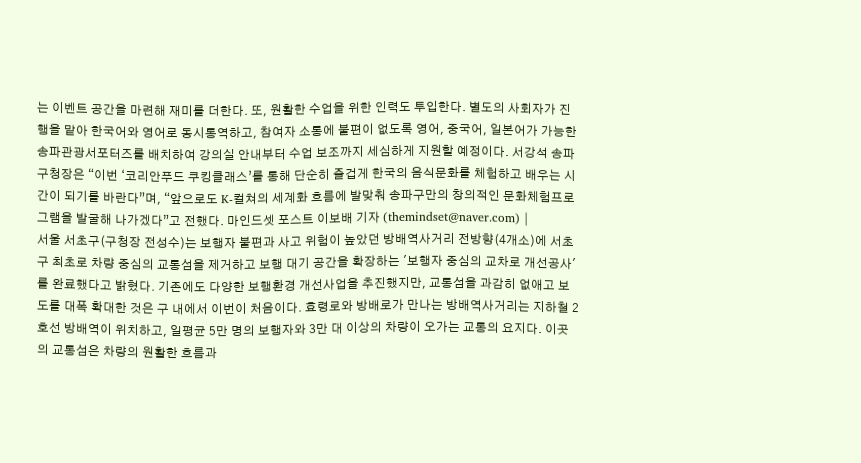는 이벤트 공간을 마련해 재미를 더한다. 또, 원활한 수업을 위한 인력도 투입한다. 별도의 사회자가 진행을 맡아 한국어와 영어로 동시통역하고, 참여자 소통에 불편이 없도록 영어, 중국어, 일본어가 가능한 송파관광서포터즈를 배치하여 강의실 안내부터 수업 보조까지 세심하게 지원할 예정이다. 서강석 송파구청장은 “이번 ‘코리안푸드 쿠킹클래스’를 통해 단순히 즐겁게 한국의 음식문화를 체험하고 배우는 시간이 되기를 바란다”며, “앞으로도 K-컬쳐의 세계화 흐름에 발맞춰 송파구만의 창의적인 문화체험프로그램을 발굴해 나가겠다”고 전했다. 마인드셋 포스트 이보배 기자 (themindset@naver.com) |
서울 서초구(구청장 전성수)는 보행자 불편과 사고 위험이 높았던 방배역사거리 전방향(4개소)에 서초구 최초로 차량 중심의 교통섬을 제거하고 보행 대기 공간을 확장하는 '보행자 중심의 교차로 개선공사'를 완료했다고 밝혔다. 기존에도 다양한 보행환경 개선사업을 추진했지만, 교통섬을 과감히 없애고 보도를 대폭 확대한 것은 구 내에서 이번이 처음이다. 효령로와 방배로가 만나는 방배역사거리는 지하철 2호선 방배역이 위치하고, 일평균 5만 명의 보행자와 3만 대 이상의 차량이 오가는 교통의 요지다. 이곳의 교통섬은 차량의 원활한 흐름과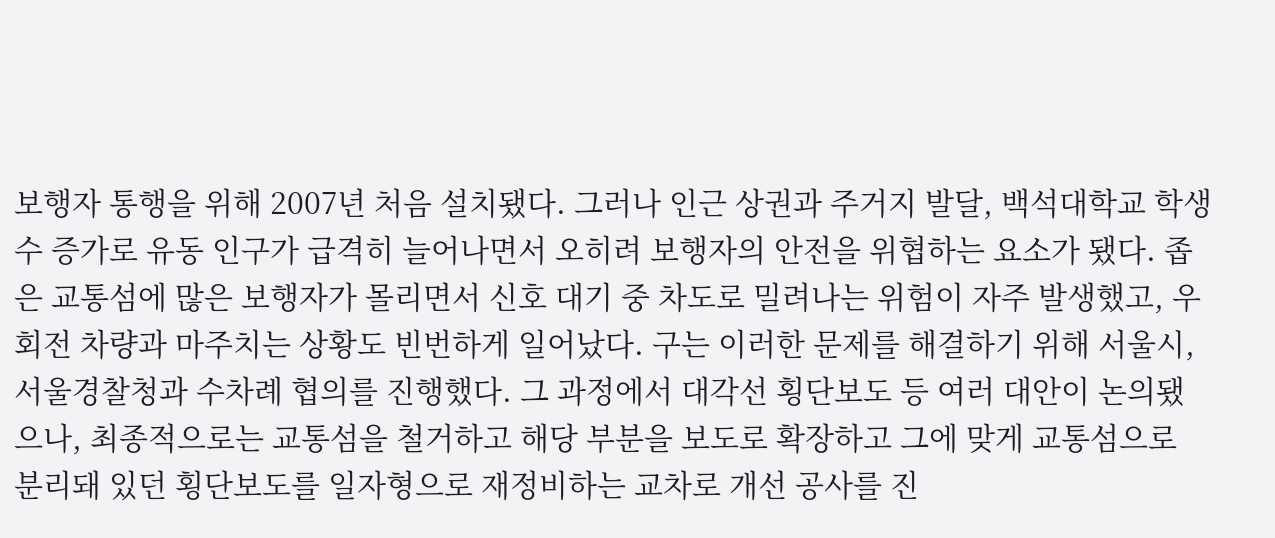보행자 통행을 위해 2007년 처음 설치됐다. 그러나 인근 상권과 주거지 발달, 백석대학교 학생 수 증가로 유동 인구가 급격히 늘어나면서 오히려 보행자의 안전을 위협하는 요소가 됐다. 좁은 교통섬에 많은 보행자가 몰리면서 신호 대기 중 차도로 밀려나는 위험이 자주 발생했고, 우회전 차량과 마주치는 상황도 빈번하게 일어났다. 구는 이러한 문제를 해결하기 위해 서울시, 서울경찰청과 수차례 협의를 진행했다. 그 과정에서 대각선 횡단보도 등 여러 대안이 논의됐으나, 최종적으로는 교통섬을 철거하고 해당 부분을 보도로 확장하고 그에 맞게 교통섬으로 분리돼 있던 횡단보도를 일자형으로 재정비하는 교차로 개선 공사를 진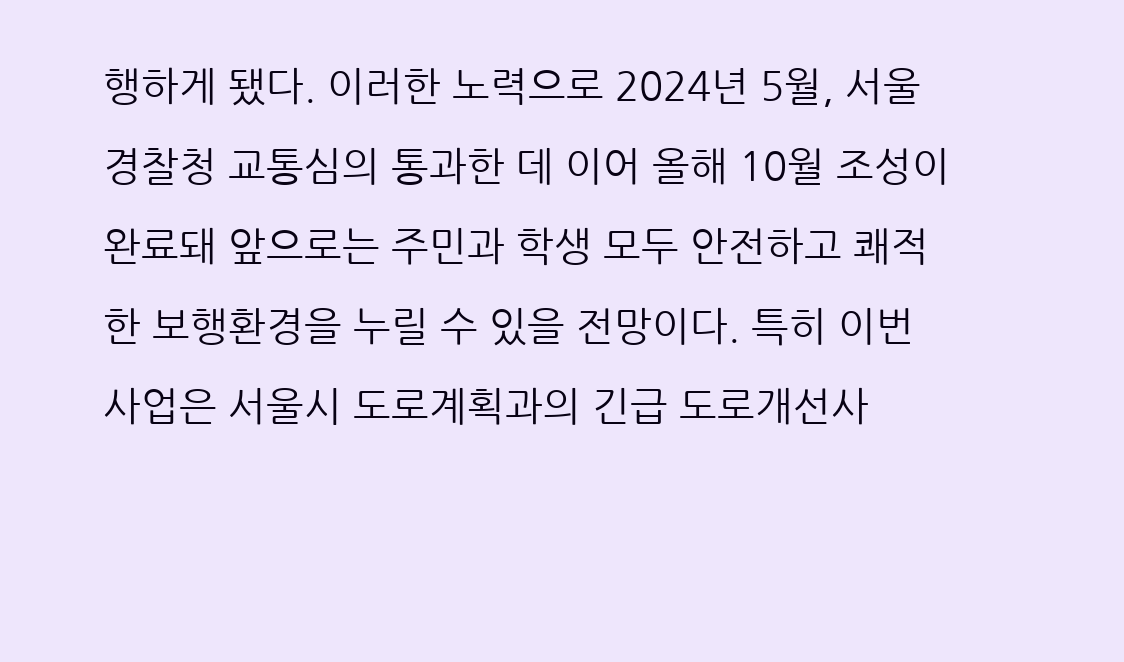행하게 됐다. 이러한 노력으로 2024년 5월, 서울경찰청 교통심의 통과한 데 이어 올해 10월 조성이 완료돼 앞으로는 주민과 학생 모두 안전하고 쾌적한 보행환경을 누릴 수 있을 전망이다. 특히 이번 사업은 서울시 도로계획과의 긴급 도로개선사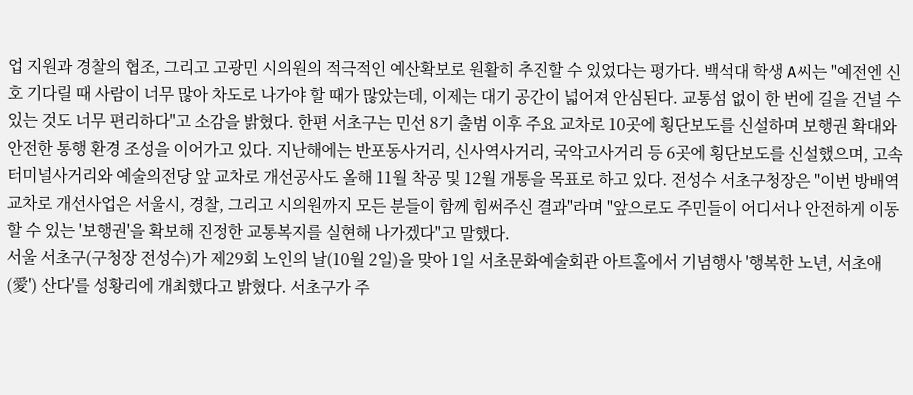업 지원과 경찰의 협조, 그리고 고광민 시의원의 적극적인 예산확보로 원활히 추진할 수 있었다는 평가다. 백석대 학생 A씨는 "예전엔 신호 기다릴 때 사람이 너무 많아 차도로 나가야 할 때가 많았는데, 이제는 대기 공간이 넓어져 안심된다. 교통섬 없이 한 번에 길을 건널 수 있는 것도 너무 편리하다"고 소감을 밝혔다. 한편 서초구는 민선 8기 출범 이후 주요 교차로 10곳에 횡단보도를 신설하며 보행권 확대와 안전한 통행 환경 조성을 이어가고 있다. 지난해에는 반포동사거리, 신사역사거리, 국악고사거리 등 6곳에 횡단보도를 신설했으며, 고속터미널사거리와 예술의전당 앞 교차로 개선공사도 올해 11월 착공 및 12월 개통을 목표로 하고 있다. 전성수 서초구청장은 "이번 방배역 교차로 개선사업은 서울시, 경찰, 그리고 시의원까지 모든 분들이 함께 힘써주신 결과"라며 "앞으로도 주민들이 어디서나 안전하게 이동할 수 있는 '보행권'을 확보해 진정한 교통복지를 실현해 나가겠다"고 말했다.
서울 서초구(구청장 전성수)가 제29회 노인의 날(10월 2일)을 맞아 1일 서초문화예술회관 아트홀에서 기념행사 '행복한 노년, 서초애(愛') 산다'를 성황리에 개최했다고 밝혔다. 서초구가 주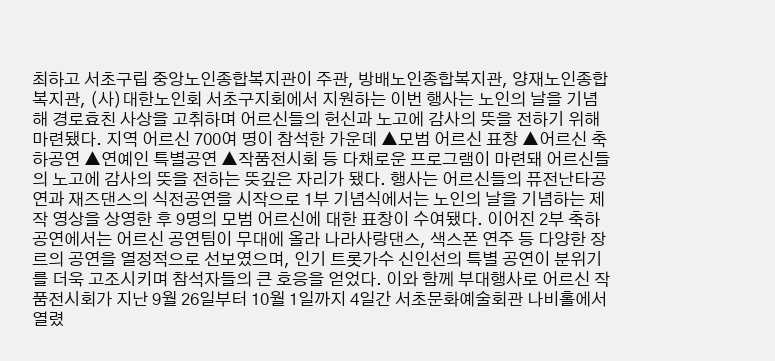최하고 서초구립 중앙노인종합복지관이 주관, 방배노인종합복지관, 양재노인종합복지관, (사)대한노인회 서초구지회에서 지원하는 이번 행사는 노인의 날을 기념해 경로효친 사상을 고취하며 어르신들의 헌신과 노고에 감사의 뜻을 전하기 위해 마련됐다. 지역 어르신 700여 명이 참석한 가운데 ▲모범 어르신 표창 ▲어르신 축하공연 ▲연예인 특별공연 ▲작품전시회 등 다채로운 프로그램이 마련돼 어르신들의 노고에 감사의 뜻을 전하는 뜻깊은 자리가 됐다. 행사는 어르신들의 퓨전난타공연과 재즈댄스의 식전공연을 시작으로 1부 기념식에서는 노인의 날을 기념하는 제작 영상을 상영한 후 9명의 모범 어르신에 대한 표창이 수여됐다. 이어진 2부 축하 공연에서는 어르신 공연팀이 무대에 올라 나라사랑댄스, 색스폰 연주 등 다양한 장르의 공연을 열정적으로 선보였으며, 인기 트롯가수 신인선의 특별 공연이 분위기를 더욱 고조시키며 참석자들의 큰 호응을 얻었다. 이와 함께 부대행사로 어르신 작품전시회가 지난 9월 26일부터 10월 1일까지 4일간 서초문화예술회관 나비홀에서 열렸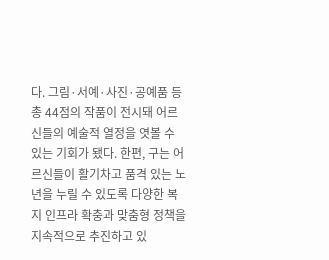다. 그림·서예·사진·공예품 등 총 44점의 작품이 전시돼 어르신들의 예술적 열정을 엿볼 수 있는 기회가 됐다. 한편, 구는 어르신들이 활기차고 품격 있는 노년을 누릴 수 있도록 다양한 복지 인프라 확충과 맞춤형 정책을 지속적으로 추진하고 있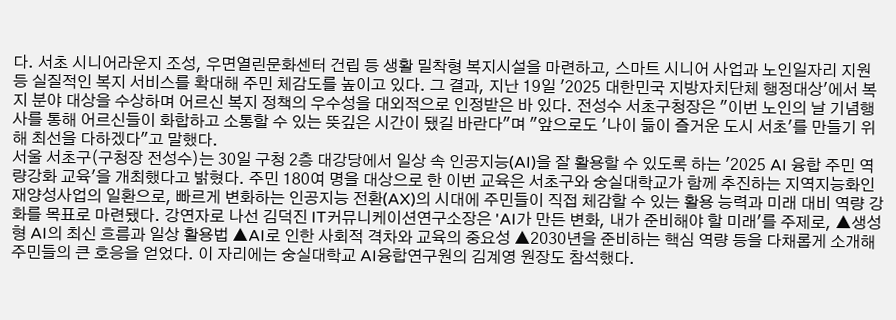다. 서초 시니어라운지 조성, 우면열린문화센터 건립 등 생활 밀착형 복지시설을 마련하고, 스마트 시니어 사업과 노인일자리 지원 등 실질적인 복지 서비스를 확대해 주민 체감도를 높이고 있다. 그 결과, 지난 19일 '2025 대한민국 지방자치단체 행정대상'에서 복지 분야 대상을 수상하며 어르신 복지 정책의 우수성을 대외적으로 인정받은 바 있다. 전성수 서초구청장은 "이번 노인의 날 기념행사를 통해 어르신들이 화합하고 소통할 수 있는 뜻깊은 시간이 됐길 바란다"며 "앞으로도 '나이 듦이 즐거운 도시 서초'를 만들기 위해 최선을 다하겠다"고 말했다.
서울 서초구(구청장 전성수)는 30일 구청 2층 대강당에서 일상 속 인공지능(AI)을 잘 활용할 수 있도록 하는 '2025 AI 융합 주민 역량강화 교육'을 개최했다고 밝혔다. 주민 180여 명을 대상으로 한 이번 교육은 서초구와 숭실대학교가 함께 추진하는 지역지능화인재양성사업의 일환으로, 빠르게 변화하는 인공지능 전환(AX)의 시대에 주민들이 직접 체감할 수 있는 활용 능력과 미래 대비 역량 강화를 목표로 마련됐다. 강연자로 나선 김덕진 IT커뮤니케이션연구소장은 'AI가 만든 변화, 내가 준비해야 할 미래'를 주제로, ▲생성형 AI의 최신 흐름과 일상 활용법 ▲AI로 인한 사회적 격차와 교육의 중요성 ▲2030년을 준비하는 핵심 역량 등을 다채롭게 소개해 주민들의 큰 호응을 얻었다. 이 자리에는 숭실대학교 AI융합연구원의 김계영 원장도 참석했다.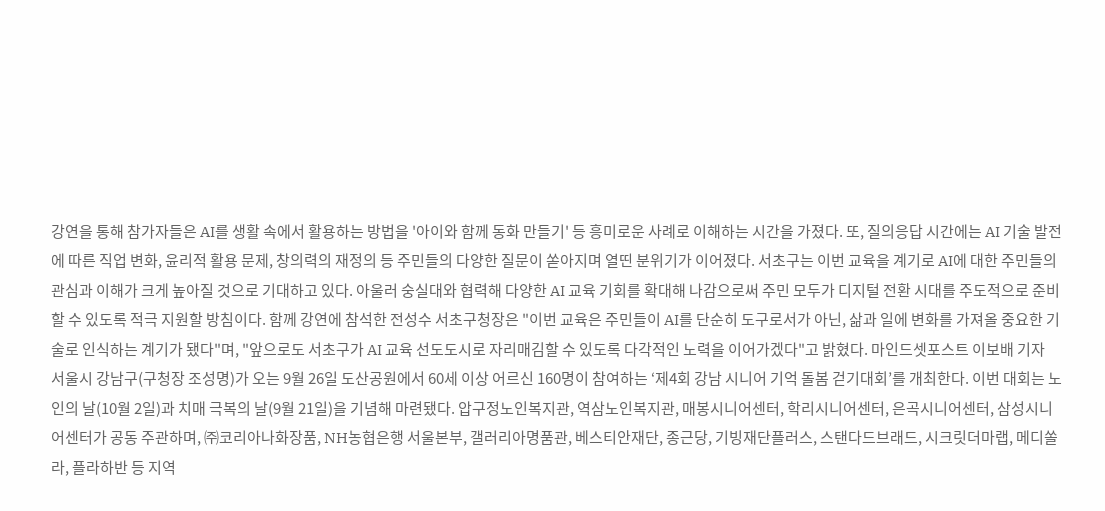강연을 통해 참가자들은 AI를 생활 속에서 활용하는 방법을 '아이와 함께 동화 만들기' 등 흥미로운 사례로 이해하는 시간을 가졌다. 또, 질의응답 시간에는 AI 기술 발전에 따른 직업 변화, 윤리적 활용 문제, 창의력의 재정의 등 주민들의 다양한 질문이 쏟아지며 열띤 분위기가 이어졌다. 서초구는 이번 교육을 계기로 AI에 대한 주민들의 관심과 이해가 크게 높아질 것으로 기대하고 있다. 아울러 숭실대와 협력해 다양한 AI 교육 기회를 확대해 나감으로써 주민 모두가 디지털 전환 시대를 주도적으로 준비할 수 있도록 적극 지원할 방침이다. 함께 강연에 참석한 전성수 서초구청장은 "이번 교육은 주민들이 AI를 단순히 도구로서가 아닌, 삶과 일에 변화를 가져올 중요한 기술로 인식하는 계기가 됐다"며, "앞으로도 서초구가 AI 교육 선도도시로 자리매김할 수 있도록 다각적인 노력을 이어가겠다"고 밝혔다. 마인드셋포스트 이보배 기자
서울시 강남구(구청장 조성명)가 오는 9월 26일 도산공원에서 60세 이상 어르신 160명이 참여하는 ‘제4회 강남 시니어 기억 돌봄 걷기대회’를 개최한다. 이번 대회는 노인의 날(10월 2일)과 치매 극복의 날(9월 21일)을 기념해 마련됐다. 압구정노인복지관, 역삼노인복지관, 매봉시니어센터, 학리시니어센터, 은곡시니어센터, 삼성시니어센터가 공동 주관하며, ㈜코리아나화장품, NH농협은행 서울본부, 갤러리아명품관, 베스티안재단, 종근당, 기빙재단플러스, 스탠다드브래드, 시크릿더마랩, 메디쏠라, 플라하반 등 지역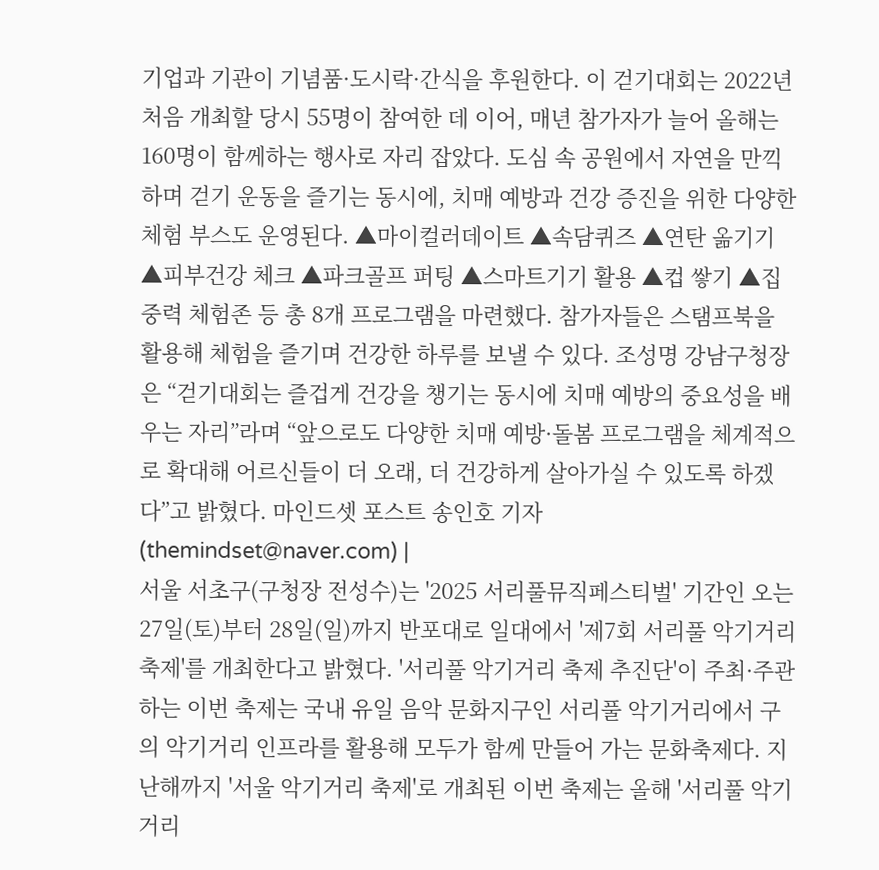기업과 기관이 기념품·도시락·간식을 후원한다. 이 걷기대회는 2022년 처음 개최할 당시 55명이 참여한 데 이어, 매년 참가자가 늘어 올해는 160명이 함께하는 행사로 자리 잡았다. 도심 속 공원에서 자연을 만끽하며 걷기 운동을 즐기는 동시에, 치매 예방과 건강 증진을 위한 다양한 체험 부스도 운영된다. ▲마이컬러데이트 ▲속담퀴즈 ▲연탄 옮기기 ▲피부건강 체크 ▲파크골프 퍼팅 ▲스마트기기 활용 ▲컵 쌓기 ▲집중력 체험존 등 총 8개 프로그램을 마련했다. 참가자들은 스탬프북을 활용해 체험을 즐기며 건강한 하루를 보낼 수 있다. 조성명 강남구청장은 “걷기대회는 즐겁게 건강을 챙기는 동시에 치매 예방의 중요성을 배우는 자리”라며 “앞으로도 다양한 치매 예방·돌봄 프로그램을 체계적으로 확대해 어르신들이 더 오래, 더 건강하게 살아가실 수 있도록 하겠다”고 밝혔다. 마인드셋 포스트 송인호 기자 (themindset@naver.com) |
서울 서초구(구청장 전성수)는 '2025 서리풀뮤직페스티벌' 기간인 오는 27일(토)부터 28일(일)까지 반포대로 일대에서 '제7회 서리풀 악기거리 축제'를 개최한다고 밝혔다. '서리풀 악기거리 축제 추진단'이 주최·주관하는 이번 축제는 국내 유일 음악 문화지구인 서리풀 악기거리에서 구의 악기거리 인프라를 활용해 모두가 함께 만들어 가는 문화축제다. 지난해까지 '서울 악기거리 축제'로 개최된 이번 축제는 올해 '서리풀 악기거리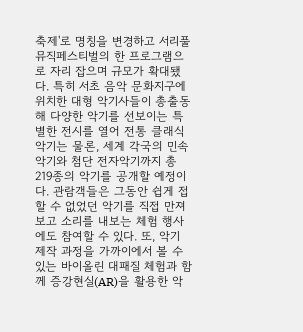축제'로 명칭을 변경하고 서리풀뮤직페스티벌의 한 프로그램으로 자리 잡으며 규모가 확대됐다. 특히 서초 음악 문화지구에 위치한 대형 악기사들이 총출동해 다양한 악기를 선보이는 특별한 전시를 열어 전통 클래식 악기는 물론, 세계 각국의 민속 악기와 첨단 전자악기까지 총 219종의 악기를 공개할 예정이다. 관람객들은 그동안 쉽게 접할 수 없었던 악기를 직접 만져보고 소리를 내보는 체험 행사에도 참여할 수 있다. 또, 악기 제작 과정을 가까이에서 볼 수 있는 바이올린 대패질 체험과 함께 증강현실(AR)을 활용한 악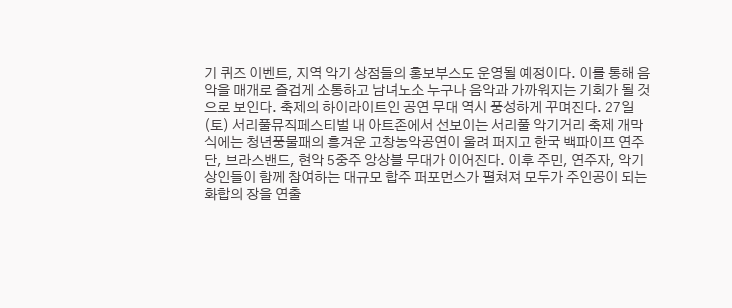기 퀴즈 이벤트, 지역 악기 상점들의 홍보부스도 운영될 예정이다. 이를 통해 음악을 매개로 즐겁게 소통하고 남녀노소 누구나 음악과 가까워지는 기회가 될 것으로 보인다. 축제의 하이라이트인 공연 무대 역시 풍성하게 꾸며진다. 27일(토) 서리풀뮤직페스티벌 내 아트존에서 선보이는 서리풀 악기거리 축제 개막식에는 청년풍물패의 흥겨운 고창농악공연이 울려 퍼지고 한국 백파이프 연주단, 브라스밴드, 현악 5중주 앙상블 무대가 이어진다. 이후 주민, 연주자, 악기 상인들이 함께 참여하는 대규모 합주 퍼포먼스가 펼쳐져 모두가 주인공이 되는 화합의 장을 연출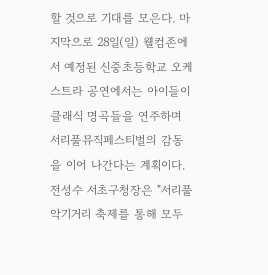할 것으로 기대를 모은다. 마지막으로 28일(일) 웰컴존에서 예정된 신중초등학교 오케스트라 공연에서는 아이들이 클래식 명곡들을 연주하며 서리풀뮤직페스티벌의 감동을 이어 나간다는 계획이다. 전성수 서초구청장은 "서리풀 악기거리 축제를 통해 모두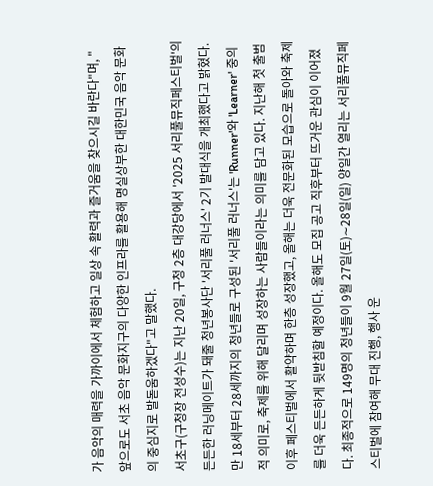가 음악의 매력을 가까이에서 체험하고 일상 속 활력과 즐거움을 찾으시길 바란다"며, "앞으로도 서초 음악 문화지구의 다양한 인프라를 활용해 명실상부한 대한민국 음악 문화의 중심지로 발돋움하겠다"고 말했다.
서초구(구청장 전성수)는 지난 20일, 구청 2층 대강당에서 '2025 서리풀뮤직페스티벌'의 든든한 러닝메이트가 돼줄 청년봉사단 '서리풀 러너스' 2기 발대식을 개최했다고 밝혔다. 만 18세부터 28세까지의 청년들로 구성된 '서리풀 러너스'는 'Runner'와 'Learner' 중의적 의미로, 축제를 위해 달리며 성장하는 사람들이라는 의미를 담고 있다. 지난해 첫 출범 이후 페스티벌에서 활약하며 한층 성장했고, 올해는 더욱 전문화된 모습으로 돌아와 축제를 더욱 든든하게 뒷받침할 예정이다. 올해도 모집 공고 직후부터 뜨거운 관심이 이어졌다. 최종적으로 149명의 청년들이 9월 27일(토)∼28일(일) 양일간 열리는 서리풀뮤직페스티벌에 참여해 무대 진행, 행사 운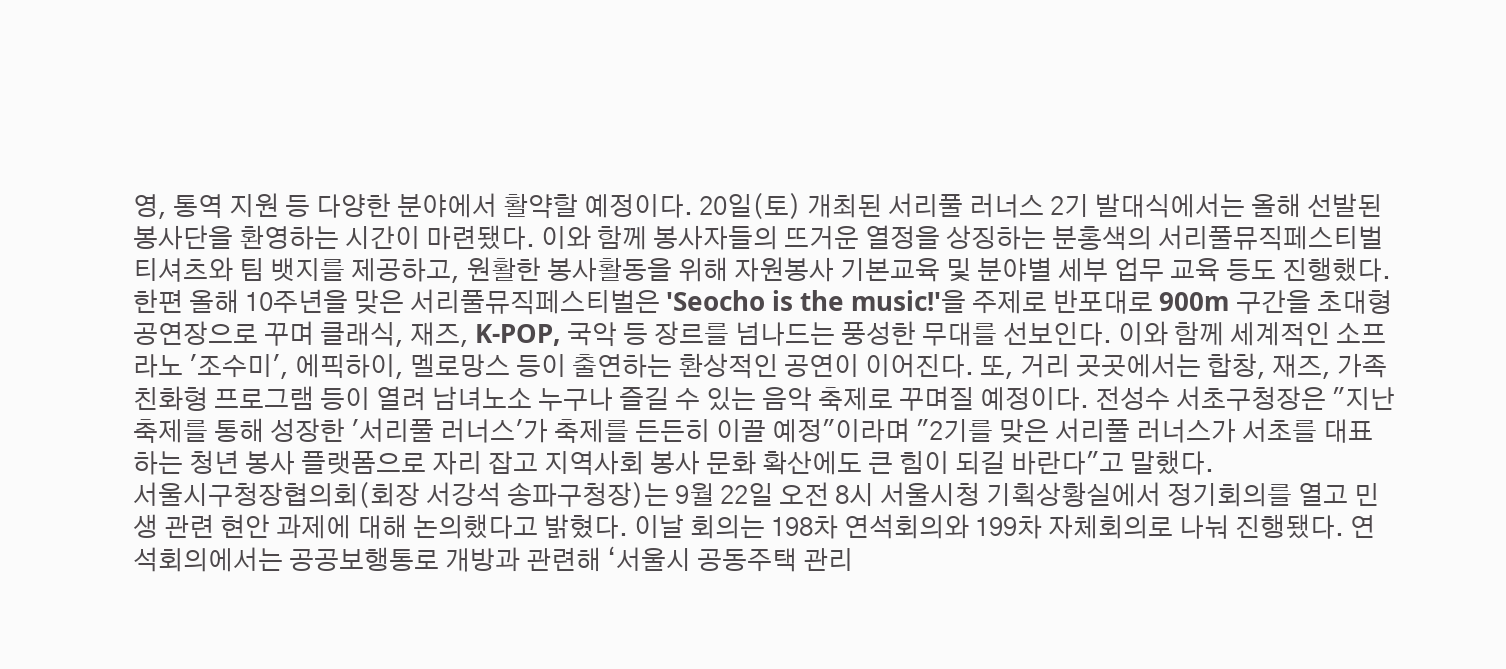영, 통역 지원 등 다양한 분야에서 활약할 예정이다. 20일(토) 개최된 서리풀 러너스 2기 발대식에서는 올해 선발된 봉사단을 환영하는 시간이 마련됐다. 이와 함께 봉사자들의 뜨거운 열정을 상징하는 분홍색의 서리풀뮤직페스티벌 티셔츠와 팀 뱃지를 제공하고, 원활한 봉사활동을 위해 자원봉사 기본교육 및 분야별 세부 업무 교육 등도 진행했다. 한편 올해 10주년을 맞은 서리풀뮤직페스티벌은 'Seocho is the music!'을 주제로 반포대로 900m 구간을 초대형 공연장으로 꾸며 클래식, 재즈, K-POP, 국악 등 장르를 넘나드는 풍성한 무대를 선보인다. 이와 함께 세계적인 소프라노 '조수미', 에픽하이, 멜로망스 등이 출연하는 환상적인 공연이 이어진다. 또, 거리 곳곳에서는 합창, 재즈, 가족 친화형 프로그램 등이 열려 남녀노소 누구나 즐길 수 있는 음악 축제로 꾸며질 예정이다. 전성수 서초구청장은 "지난 축제를 통해 성장한 '서리풀 러너스'가 축제를 든든히 이끌 예정"이라며 "2기를 맞은 서리풀 러너스가 서초를 대표하는 청년 봉사 플랫폼으로 자리 잡고 지역사회 봉사 문화 확산에도 큰 힘이 되길 바란다"고 말했다.
서울시구청장협의회(회장 서강석 송파구청장)는 9월 22일 오전 8시 서울시청 기획상황실에서 정기회의를 열고 민생 관련 현안 과제에 대해 논의했다고 밝혔다. 이날 회의는 198차 연석회의와 199차 자체회의로 나눠 진행됐다. 연석회의에서는 공공보행통로 개방과 관련해 ‘서울시 공동주택 관리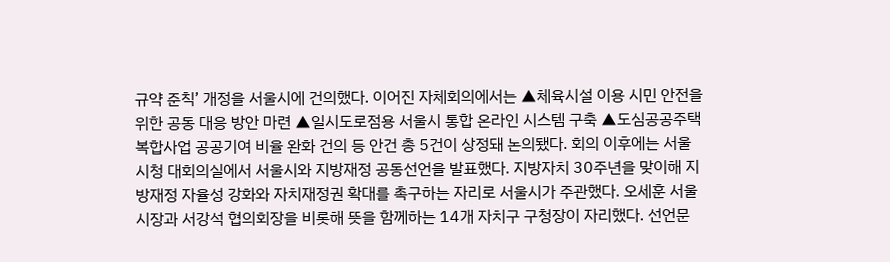규약 준칙’ 개정을 서울시에 건의했다. 이어진 자체회의에서는 ▲체육시설 이용 시민 안전을 위한 공동 대응 방안 마련 ▲일시도로점용 서울시 통합 온라인 시스템 구축 ▲도심공공주택복합사업 공공기여 비율 완화 건의 등 안건 총 5건이 상정돼 논의됐다. 회의 이후에는 서울시청 대회의실에서 서울시와 지방재정 공동선언을 발표했다. 지방자치 30주년을 맞이해 지방재정 자율성 강화와 자치재정권 확대를 촉구하는 자리로 서울시가 주관했다. 오세훈 서울시장과 서강석 협의회장을 비롯해 뜻을 함께하는 14개 자치구 구청장이 자리했다. 선언문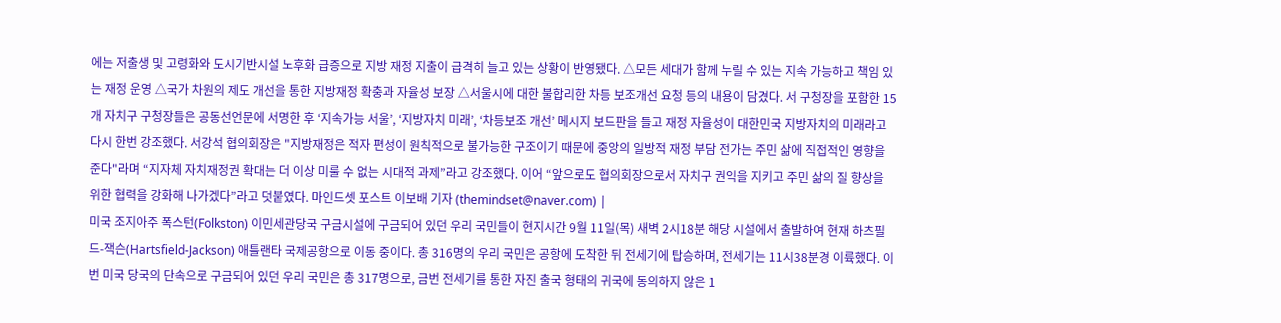에는 저출생 및 고령화와 도시기반시설 노후화 급증으로 지방 재정 지출이 급격히 늘고 있는 상황이 반영됐다. △모든 세대가 함께 누릴 수 있는 지속 가능하고 책임 있는 재정 운영 △국가 차원의 제도 개선을 통한 지방재정 확충과 자율성 보장 △서울시에 대한 불합리한 차등 보조개선 요청 등의 내용이 담겼다. 서 구청장을 포함한 15개 자치구 구청장들은 공동선언문에 서명한 후 ‘지속가능 서울’, ‘지방자치 미래’, ‘차등보조 개선’ 메시지 보드판을 들고 재정 자율성이 대한민국 지방자치의 미래라고 다시 한번 강조했다. 서강석 협의회장은 "지방재정은 적자 편성이 원칙적으로 불가능한 구조이기 때문에 중앙의 일방적 재정 부담 전가는 주민 삶에 직접적인 영향을 준다"라며 “지자체 자치재정권 확대는 더 이상 미룰 수 없는 시대적 과제”라고 강조했다. 이어 “앞으로도 협의회장으로서 자치구 권익을 지키고 주민 삶의 질 향상을 위한 협력을 강화해 나가겠다”라고 덧붙였다. 마인드셋 포스트 이보배 기자 (themindset@naver.com) |
미국 조지아주 폭스턴(Folkston) 이민세관당국 구금시설에 구금되어 있던 우리 국민들이 현지시간 9월 11일(목) 새벽 2시18분 해당 시설에서 출발하여 현재 하츠필드-잭슨(Hartsfield-Jackson) 애틀랜타 국제공항으로 이동 중이다. 총 316명의 우리 국민은 공항에 도착한 뒤 전세기에 탑승하며, 전세기는 11시38분경 이륙했다. 이번 미국 당국의 단속으로 구금되어 있던 우리 국민은 총 317명으로, 금번 전세기를 통한 자진 출국 형태의 귀국에 동의하지 않은 1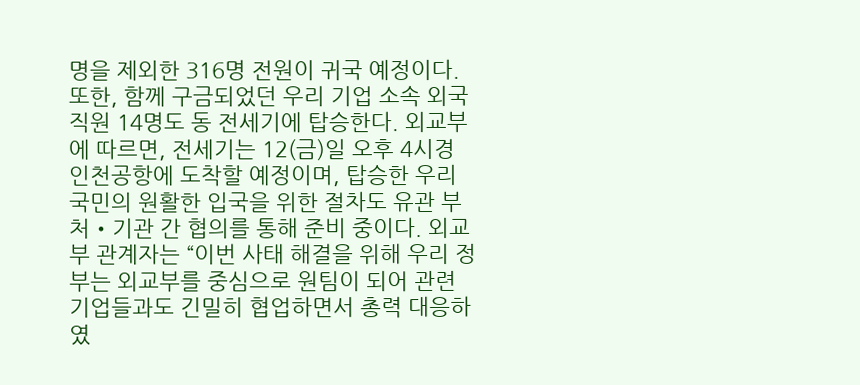명을 제외한 316명 전원이 귀국 예정이다. 또한, 함께 구금되었던 우리 기업 소속 외국 직원 14명도 동 전세기에 탑승한다. 외교부에 따르면, 전세기는 12(금)일 오후 4시경 인천공항에 도착할 예정이며, 탑승한 우리 국민의 원활한 입국을 위한 절차도 유관 부처‧기관 간 협의를 통해 준비 중이다. 외교부 관계자는 “이번 사태 해결을 위해 우리 정부는 외교부를 중심으로 원팀이 되어 관련 기업들과도 긴밀히 협업하면서 총력 대응하였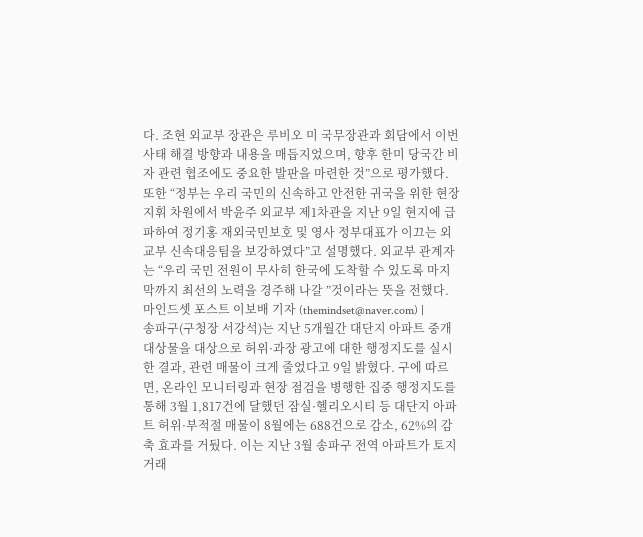다. 조현 외교부 장관은 루비오 미 국무장관과 회담에서 이번 사태 해결 방향과 내용을 매듭지었으며, 향후 한미 당국간 비자 관련 협조에도 중요한 발판을 마련한 것”으로 평가했다. 또한 “정부는 우리 국민의 신속하고 안전한 귀국을 위한 현장 지휘 차원에서 박윤주 외교부 제1차관을 지난 9일 현지에 급파하여 정기홍 재외국민보호 및 영사 정부대표가 이끄는 외교부 신속대응팀을 보강하였다”고 설명했다. 외교부 관계자는 “우리 국민 전원이 무사히 한국에 도착할 수 있도록 마지막까지 최선의 노력을 경주해 나갈 ”것이라는 뜻을 전했다. 마인드셋 포스트 이보배 기자 (themindset@naver.com) |
송파구(구청장 서강석)는 지난 5개월간 대단지 아파트 중개대상물을 대상으로 허위·과장 광고에 대한 행정지도를 실시한 결과, 관련 매물이 크게 줄었다고 9일 밝혔다. 구에 따르면, 온라인 모니터링과 현장 점검을 병행한 집중 행정지도를 통해 3월 1,817건에 달했던 잠실·헬리오시티 등 대단지 아파트 허위·부적절 매물이 8월에는 688건으로 감소, 62%의 감축 효과를 거뒀다. 이는 지난 3월 송파구 전역 아파트가 토지거래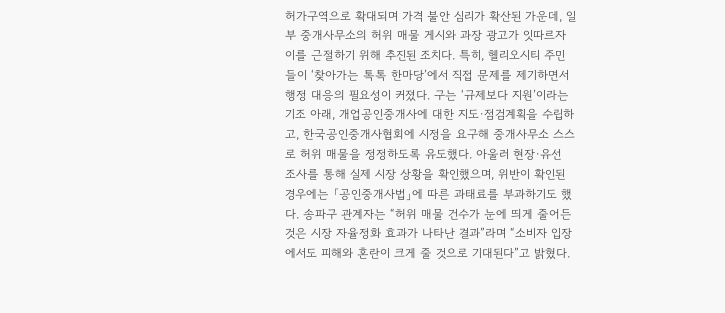허가구역으로 확대되며 가격 불안 심리가 확산된 가운데, 일부 중개사무소의 허위 매물 게시와 과장 광고가 잇따르자 이를 근절하기 위해 추진된 조치다. 특히, 헬리오시티 주민들이 ‘찾아가는 톡톡 한마당’에서 직접 문제를 제기하면서 행정 대응의 필요성이 커졌다. 구는 ‘규제보다 지원’이라는 기조 아래, 개업공인중개사에 대한 지도·점검계획을 수립하고, 한국공인중개사협회에 시정을 요구해 중개사무소 스스로 허위 매물을 정정하도록 유도했다. 아울러 현장·유선 조사를 통해 실제 시장 상황을 확인했으며, 위반이 확인된 경우에는 「공인중개사법」에 따른 과태료를 부과하기도 했다. 송파구 관계자는 “허위 매물 건수가 눈에 띄게 줄어든 것은 시장 자율정화 효과가 나타난 결과”라며 “소비자 입장에서도 피해와 혼란이 크게 줄 것으로 기대된다”고 밝혔다.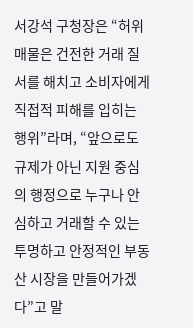서강석 구청장은 “허위 매물은 건전한 거래 질서를 해치고 소비자에게 직접적 피해를 입히는 행위”라며, “앞으로도 규제가 아닌 지원 중심의 행정으로 누구나 안심하고 거래할 수 있는 투명하고 안정적인 부동산 시장을 만들어가겠다”고 말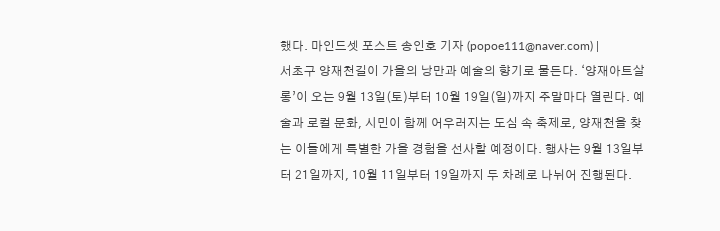했다. 마인드셋 포스트 송인호 기자 (popoe111@naver.com) |
서초구 양재천길이 가을의 낭만과 예술의 향기로 물든다. ‘양재아트살롱’이 오는 9월 13일(토)부터 10월 19일(일)까지 주말마다 열린다. 예술과 로컬 문화, 시민이 함께 어우러지는 도심 속 축제로, 양재천을 찾는 이들에게 특별한 가을 경험을 선사할 예정이다. 행사는 9월 13일부터 21일까지, 10월 11일부터 19일까지 두 차례로 나뉘어 진행된다.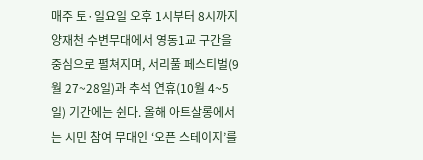매주 토·일요일 오후 1시부터 8시까지 양재천 수변무대에서 영동1교 구간을 중심으로 펼쳐지며, 서리풀 페스티벌(9월 27~28일)과 추석 연휴(10월 4~5일) 기간에는 쉰다. 올해 아트살롱에서는 시민 참여 무대인 ‘오픈 스테이지’를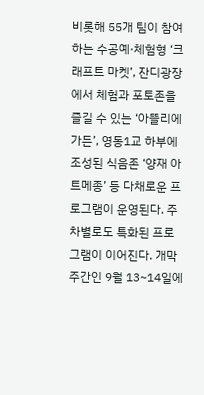비롯해 55개 팀이 참여하는 수공예·체험형 ‘크래프트 마켓’, 잔디광장에서 체험과 포토존을 즐길 수 있는 ‘아뜰리에 가든’, 영동1교 하부에 조성된 식음존 ‘양재 아트메종’ 등 다채로운 프로그램이 운영된다. 주차별로도 특화된 프로그램이 이어진다. 개막 주간인 9월 13~14일에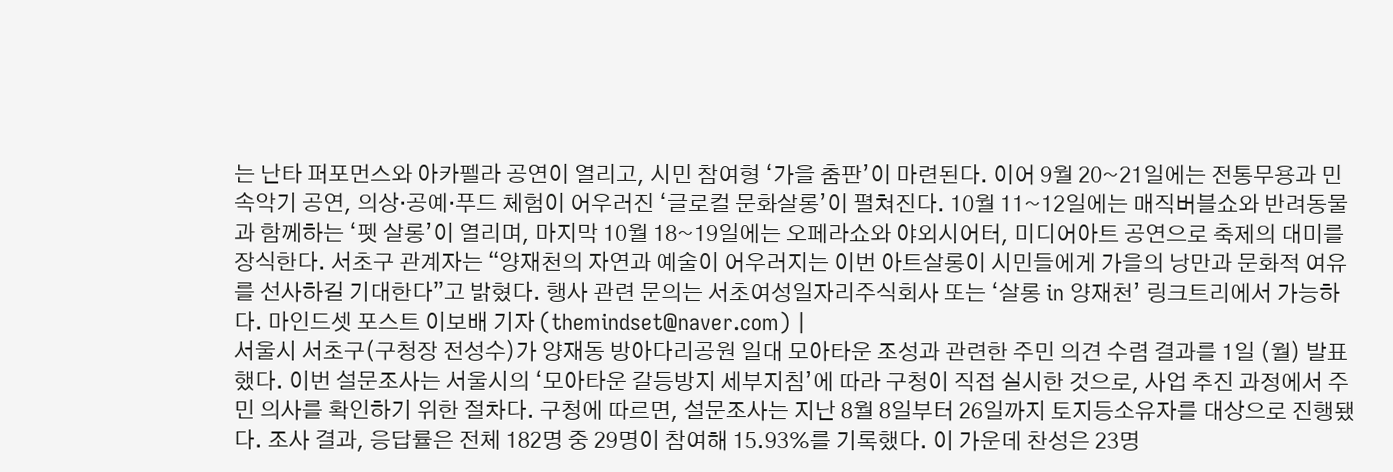는 난타 퍼포먼스와 아카펠라 공연이 열리고, 시민 참여형 ‘가을 춤판’이 마련된다. 이어 9월 20~21일에는 전통무용과 민속악기 공연, 의상·공예·푸드 체험이 어우러진 ‘글로컬 문화살롱’이 펼쳐진다. 10월 11~12일에는 매직버블쇼와 반려동물과 함께하는 ‘펫 살롱’이 열리며, 마지막 10월 18~19일에는 오페라쇼와 야외시어터, 미디어아트 공연으로 축제의 대미를 장식한다. 서초구 관계자는 “양재천의 자연과 예술이 어우러지는 이번 아트살롱이 시민들에게 가을의 낭만과 문화적 여유를 선사하길 기대한다”고 밝혔다. 행사 관련 문의는 서초여성일자리주식회사 또는 ‘살롱 in 양재천’ 링크트리에서 가능하다. 마인드셋 포스트 이보배 기자 (themindset@naver.com) |
서울시 서초구(구청장 전성수)가 양재동 방아다리공원 일대 모아타운 조성과 관련한 주민 의견 수렴 결과를 1일 (월) 발표했다. 이번 설문조사는 서울시의 ‘모아타운 갈등방지 세부지침’에 따라 구청이 직접 실시한 것으로, 사업 추진 과정에서 주민 의사를 확인하기 위한 절차다. 구청에 따르면, 설문조사는 지난 8월 8일부터 26일까지 토지등소유자를 대상으로 진행됐다. 조사 결과, 응답률은 전체 182명 중 29명이 참여해 15.93%를 기록했다. 이 가운데 찬성은 23명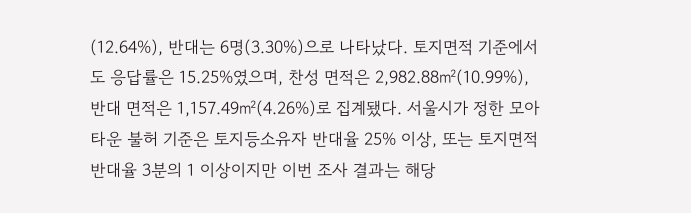(12.64%), 반대는 6명(3.30%)으로 나타났다. 토지면적 기준에서도 응답률은 15.25%였으며, 찬성 면적은 2,982.88㎡(10.99%), 반대 면적은 1,157.49㎡(4.26%)로 집계됐다. 서울시가 정한 모아타운 불허 기준은 토지등소유자 반대율 25% 이상, 또는 토지면적 반대율 3분의 1 이상이지만 이번 조사 결과는 해당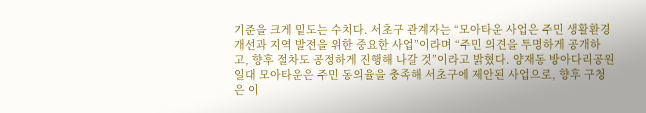기준을 크게 밑도는 수치다. 서초구 관계자는 “모아타운 사업은 주민 생활환경 개선과 지역 발전을 위한 중요한 사업”이라며 “주민 의견을 투명하게 공개하고, 향후 절차도 공정하게 진행해 나갈 것”이라고 밝혔다. 양재동 방아다리공원 일대 모아타운은 주민 동의율을 충족해 서초구에 제안된 사업으로, 향후 구청은 이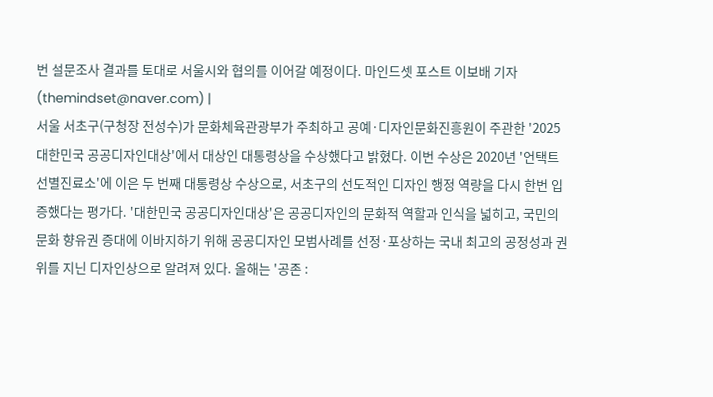번 설문조사 결과를 토대로 서울시와 협의를 이어갈 예정이다. 마인드셋 포스트 이보배 기자 (themindset@naver.com) |
서울 서초구(구청장 전성수)가 문화체육관광부가 주최하고 공예·디자인문화진흥원이 주관한 '2025 대한민국 공공디자인대상'에서 대상인 대통령상을 수상했다고 밝혔다. 이번 수상은 2020년 '언택트 선별진료소'에 이은 두 번째 대통령상 수상으로, 서초구의 선도적인 디자인 행정 역량을 다시 한번 입증했다는 평가다. '대한민국 공공디자인대상'은 공공디자인의 문화적 역할과 인식을 넓히고, 국민의 문화 향유권 증대에 이바지하기 위해 공공디자인 모범사례를 선정·포상하는 국내 최고의 공정성과 권위를 지닌 디자인상으로 알려져 있다. 올해는 '공존 :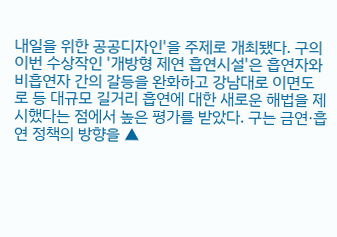내일을 위한 공공디자인'을 주제로 개최됐다. 구의 이번 수상작인 '개방형 제연 흡연시설'은 흡연자와 비흡연자 간의 갈등을 완화하고 강남대로 이면도로 등 대규모 길거리 흡연에 대한 새로운 해법을 제시했다는 점에서 높은 평가를 받았다. 구는 금연·흡연 정책의 방향을 ▲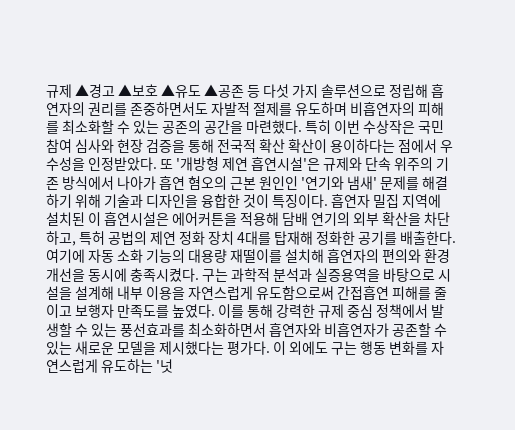규제 ▲경고 ▲보호 ▲유도 ▲공존 등 다섯 가지 솔루션으로 정립해 흡연자의 권리를 존중하면서도 자발적 절제를 유도하며 비흡연자의 피해를 최소화할 수 있는 공존의 공간을 마련했다. 특히 이번 수상작은 국민 참여 심사와 현장 검증을 통해 전국적 확산 확산이 용이하다는 점에서 우수성을 인정받았다. 또 '개방형 제연 흡연시설'은 규제와 단속 위주의 기존 방식에서 나아가 흡연 혐오의 근본 원인인 '연기와 냄새' 문제를 해결하기 위해 기술과 디자인을 융합한 것이 특징이다. 흡연자 밀집 지역에 설치된 이 흡연시설은 에어커튼을 적용해 담배 연기의 외부 확산을 차단하고, 특허 공법의 제연 정화 장치 4대를 탑재해 정화한 공기를 배출한다. 여기에 자동 소화 기능의 대용량 재떨이를 설치해 흡연자의 편의와 환경 개선을 동시에 충족시켰다. 구는 과학적 분석과 실증용역을 바탕으로 시설을 설계해 내부 이용을 자연스럽게 유도함으로써 간접흡연 피해를 줄이고 보행자 만족도를 높였다. 이를 통해 강력한 규제 중심 정책에서 발생할 수 있는 풍선효과를 최소화하면서 흡연자와 비흡연자가 공존할 수 있는 새로운 모델을 제시했다는 평가다. 이 외에도 구는 행동 변화를 자연스럽게 유도하는 '넛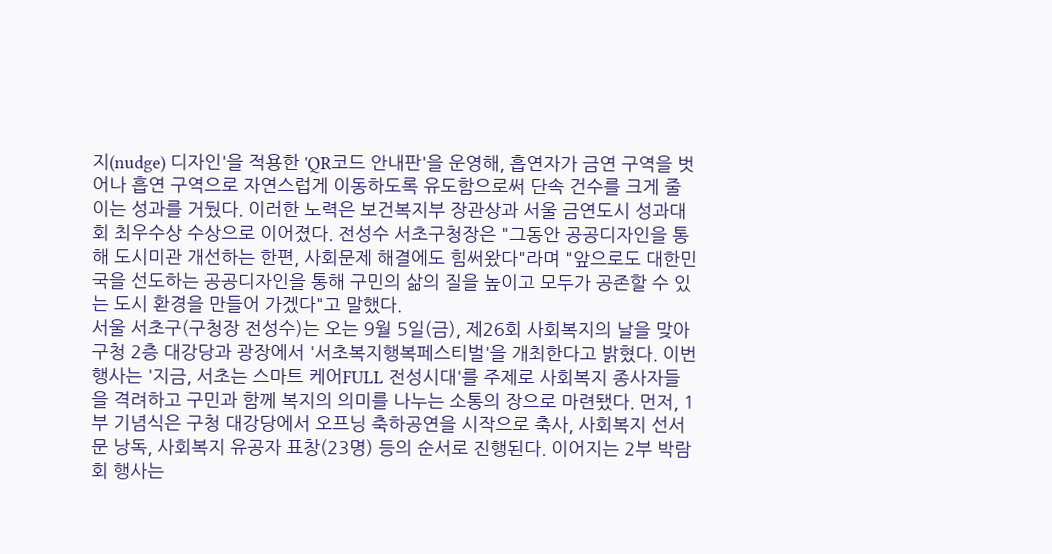지(nudge) 디자인'을 적용한 'QR코드 안내판'을 운영해, 흡연자가 금연 구역을 벗어나 흡연 구역으로 자연스럽게 이동하도록 유도함으로써 단속 건수를 크게 줄이는 성과를 거뒀다. 이러한 노력은 보건복지부 장관상과 서울 금연도시 성과대회 최우수상 수상으로 이어졌다. 전성수 서초구청장은 "그동안 공공디자인을 통해 도시미관 개선하는 한편, 사회문제 해결에도 힘써왔다"라며 "앞으로도 대한민국을 선도하는 공공디자인을 통해 구민의 삶의 질을 높이고 모두가 공존할 수 있는 도시 환경을 만들어 가겠다"고 말했다.
서울 서초구(구청장 전성수)는 오는 9월 5일(금), 제26회 사회복지의 날을 맞아 구청 2층 대강당과 광장에서 '서초복지행복페스티벌'을 개최한다고 밝혔다. 이번 행사는 '지금, 서초는 스마트 케어FULL 전성시대'를 주제로 사회복지 종사자들을 격려하고 구민과 함께 복지의 의미를 나누는 소통의 장으로 마련됐다. 먼저, 1부 기념식은 구청 대강당에서 오프닝 축하공연을 시작으로 축사, 사회복지 선서문 낭독, 사회복지 유공자 표창(23명) 등의 순서로 진행된다. 이어지는 2부 박람회 행사는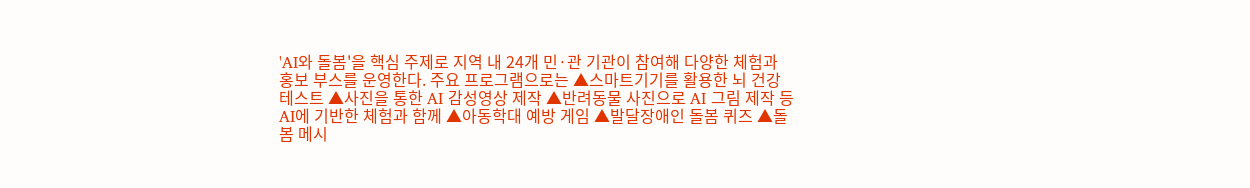'AI와 돌봄'을 핵심 주제로 지역 내 24개 민·관 기관이 참여해 다양한 체험과 홍보 부스를 운영한다. 주요 프로그램으로는 ▲스마트기기를 활용한 뇌 건강 테스트 ▲사진을 통한 AI 감성영상 제작 ▲반려동물 사진으로 AI 그림 제작 등 AI에 기반한 체험과 함께 ▲아동학대 예방 게임 ▲발달장애인 돌봄 퀴즈 ▲돌봄 메시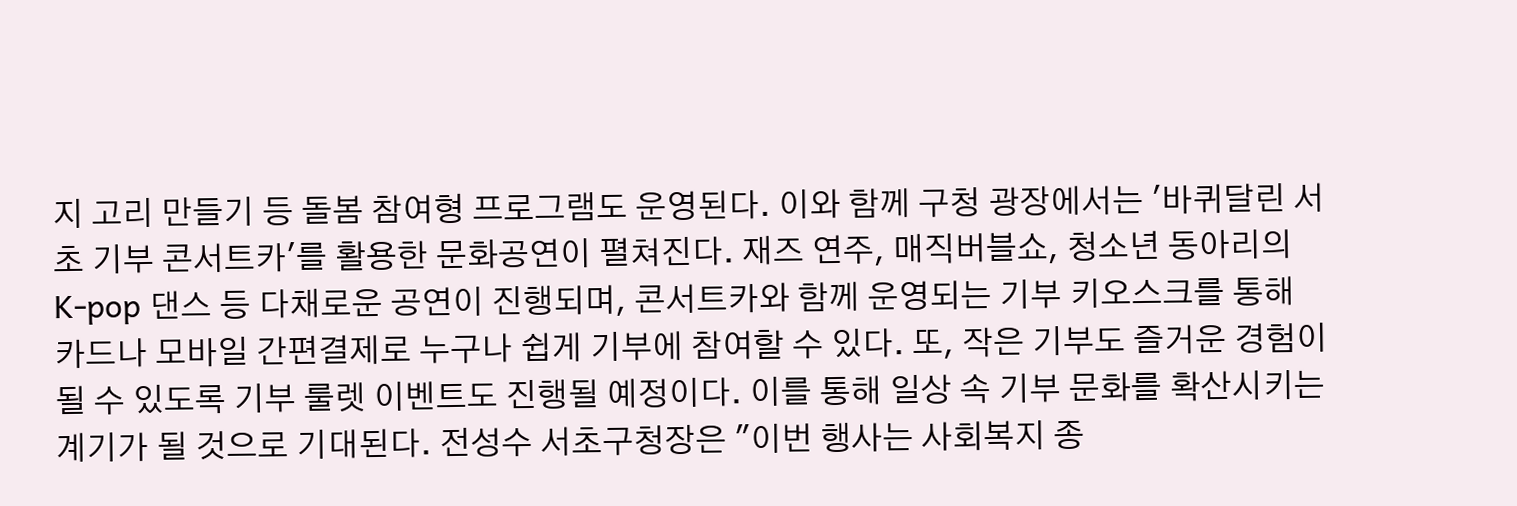지 고리 만들기 등 돌봄 참여형 프로그램도 운영된다. 이와 함께 구청 광장에서는 '바퀴달린 서초 기부 콘서트카'를 활용한 문화공연이 펼쳐진다. 재즈 연주, 매직버블쇼, 청소년 동아리의 K-pop 댄스 등 다채로운 공연이 진행되며, 콘서트카와 함께 운영되는 기부 키오스크를 통해 카드나 모바일 간편결제로 누구나 쉽게 기부에 참여할 수 있다. 또, 작은 기부도 즐거운 경험이 될 수 있도록 기부 룰렛 이벤트도 진행될 예정이다. 이를 통해 일상 속 기부 문화를 확산시키는 계기가 될 것으로 기대된다. 전성수 서초구청장은 "이번 행사는 사회복지 종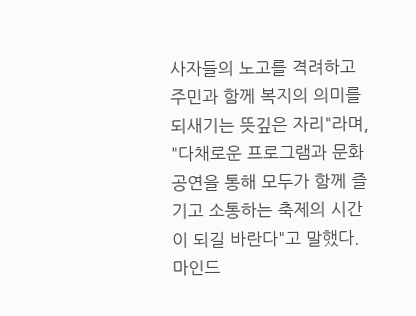사자들의 노고를 격려하고 주민과 함께 복지의 의미를 되새기는 뜻깊은 자리"라며, "다채로운 프로그램과 문화공연을 통해 모두가 함께 즐기고 소통하는 축제의 시간이 되길 바란다"고 말했다. 마인드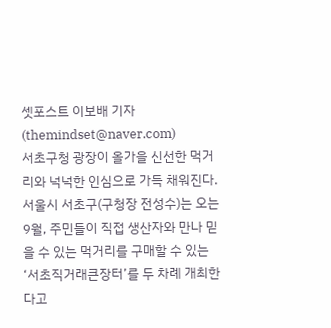셋포스트 이보배 기자(themindset@naver.com)
서초구청 광장이 올가을 신선한 먹거리와 넉넉한 인심으로 가득 채워진다. 서울시 서초구(구청장 전성수)는 오는 9월, 주민들이 직접 생산자와 만나 믿을 수 있는 먹거리를 구매할 수 있는 ‘서초직거래큰장터’를 두 차례 개최한다고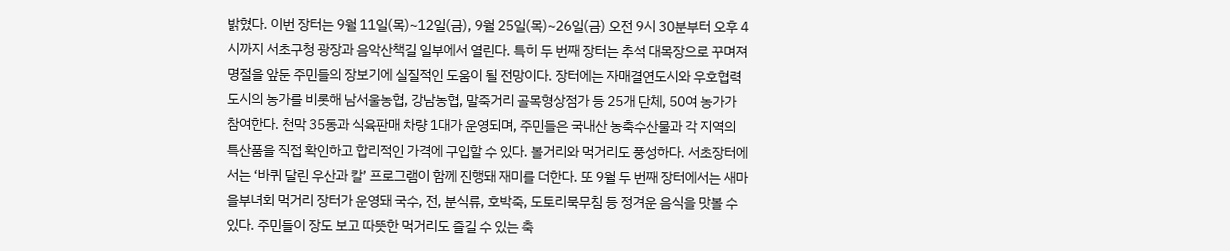밝혔다. 이번 장터는 9월 11일(목)~12일(금), 9월 25일(목)~26일(금) 오전 9시 30분부터 오후 4시까지 서초구청 광장과 음악산책길 일부에서 열린다. 특히 두 번째 장터는 추석 대목장으로 꾸며져 명절을 앞둔 주민들의 장보기에 실질적인 도움이 될 전망이다. 장터에는 자매결연도시와 우호협력도시의 농가를 비롯해 남서울농협, 강남농협, 말죽거리 골목형상점가 등 25개 단체, 50여 농가가 참여한다. 천막 35동과 식육판매 차량 1대가 운영되며, 주민들은 국내산 농축수산물과 각 지역의 특산품을 직접 확인하고 합리적인 가격에 구입할 수 있다. 볼거리와 먹거리도 풍성하다. 서초장터에서는 ‘바퀴 달린 우산과 칼’ 프로그램이 함께 진행돼 재미를 더한다. 또 9월 두 번째 장터에서는 새마을부녀회 먹거리 장터가 운영돼 국수, 전, 분식류, 호박죽, 도토리묵무침 등 정겨운 음식을 맛볼 수 있다. 주민들이 장도 보고 따뜻한 먹거리도 즐길 수 있는 축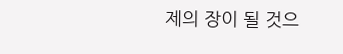제의 장이 될 것으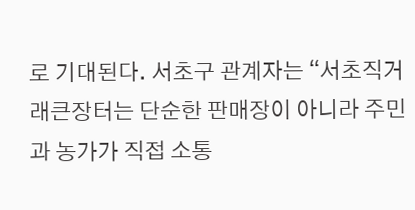로 기대된다. 서초구 관계자는 “서초직거래큰장터는 단순한 판매장이 아니라 주민과 농가가 직접 소통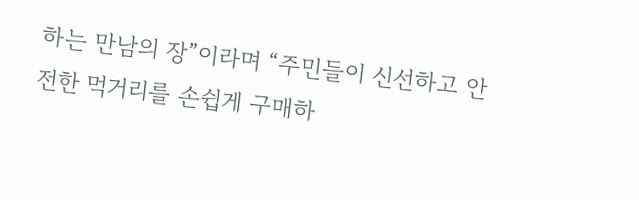하는 만남의 장”이라며 “주민들이 신선하고 안전한 먹거리를 손쉽게 구매하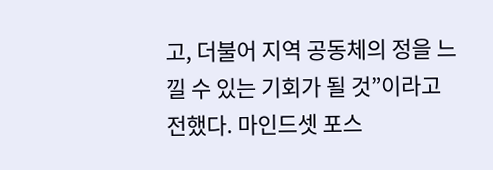고, 더불어 지역 공동체의 정을 느낄 수 있는 기회가 될 것”이라고 전했다. 마인드셋 포스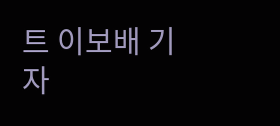트 이보배 기자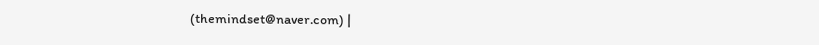(themindset@naver.com) |